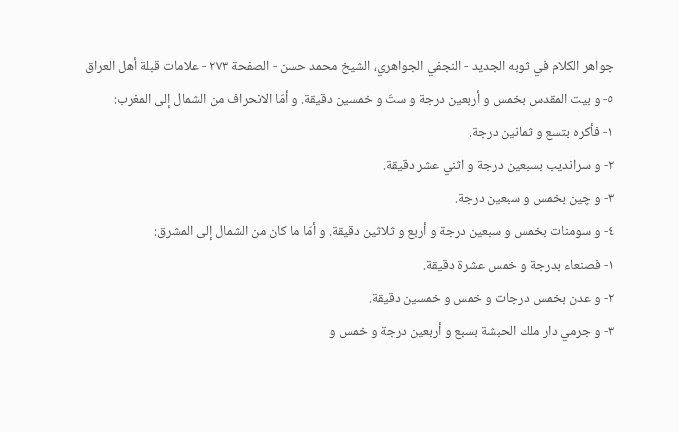جواهر الكلام في ثوبه الجديد - النجفي الجواهري، الشيخ محمد حسن - الصفحة ٢٧٣ - علامات قبلة أهل العراق
٥- و بيت المقدس بخمس و أربعين درجة و ستّ و خمسين دقيقة. و أمّا الانحراف من الشمال إلى المغرب:
١- فأكره بتسع و ثمانين درجة.
٢- و سرانديب بسبعين درجة و اثني عشر دقيقة.
٣- و چين بخمس و سبعين درجة.
٤- و سومنات بخمس و سبعين درجة و أربع و ثلاثين دقيقة. و أمّا ما كان من الشمال إلى المشرق:
١- فصنعاء بدرجة و خمس عشرة دقيقة.
٢- و عدن بخمس درجات و خمس و خمسين دقيقة.
٣- و جرمي دار ملك الحبشة بسبع و أربعين درجة و خمس و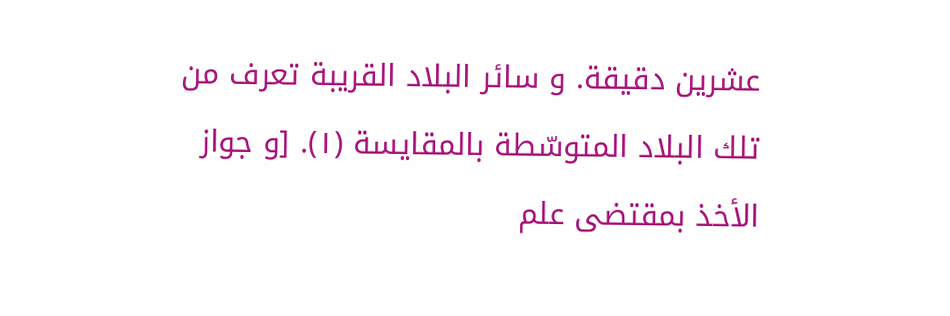عشرين دقيقة. و سائر البلاد القريبة تعرف من تلك البلاد المتوسّطة بالمقايسة (١). [و جواز الأخذ بمقتضى علم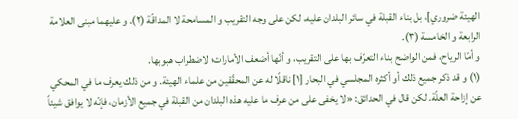الهيئة ضروري]، بل بناء القبلة في سائر البلدان عليه، لكن على وجه التقريب و المسامحة لا المداقّة (٢). و عليهما مبنى العلامة الرابعة و الخامسة (٣).
و أمّا الرياح، فمن الواضح بناء التعرّف بها على التقريب، و أنّها أضعف الأمارات؛ لاضطراب هبوبها.
(١) و قد ذكر جميع ذلك أو أكثره المجلسي في البحار [١] ناقلًا له عن المحقّقين من علماء الهيئة. و من ذلك يعرف ما في المحكي عن إزاحة العلّة. لكن قال في الحدائق: «لا يخفى على من عرف ما عليه هذه البلدان من القبلة في جميع الأزمان، فإنّه لا يوافق شيئاً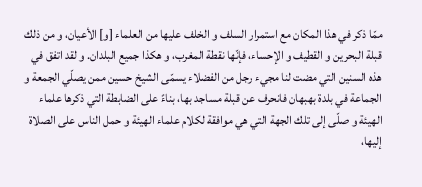ممّا ذكر في هذا المكان مع استمرار السلف و الخلف عليها من العلماء [و] الأعيان، و من ذلك قبلة البحرين و القطيف و الإحساء، فإنّها نقطة المغرب، و هكذا جميع البلدان. و لقد اتفق في هذه السنين التي مضت لنا مجيء رجل من الفضلاء يسمّى الشيخ حسين ممن يصلّي الجمعة و الجماعة في بلدة بهبهان فانحرف عن قبلة مساجد بها، بناءً على الضابطة التي ذكرها علماء الهيئة و صلّى إلى تلك الجهة التي هي موافقة لكلام علماء الهيئة و حمل الناس على الصلاة إليها،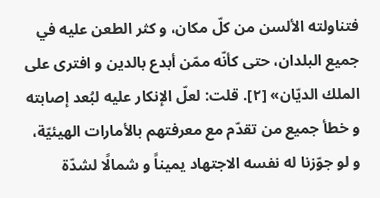فتناولته الألسن من كلّ مكان، و كثر الطعن عليه في جميع البلدان، حتى كأنّه ممّن أبدع بالدين و افترى على الملك الديّان» [٢]. قلت: لعلّ الإنكار عليه لبُعد إصابته و خطأ جميع من تقدّم مع معرفتهم بالأمارات الهيئيّة، و لو جوّزنا له نفسه الاجتهاد يميناً و شمالًا لشدّة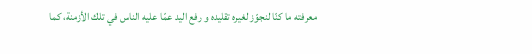معرفته ما كنّا لنجوّز لغيره تقليده و رفع اليد عمّا عليه الناس في تلك الأزمنة، كما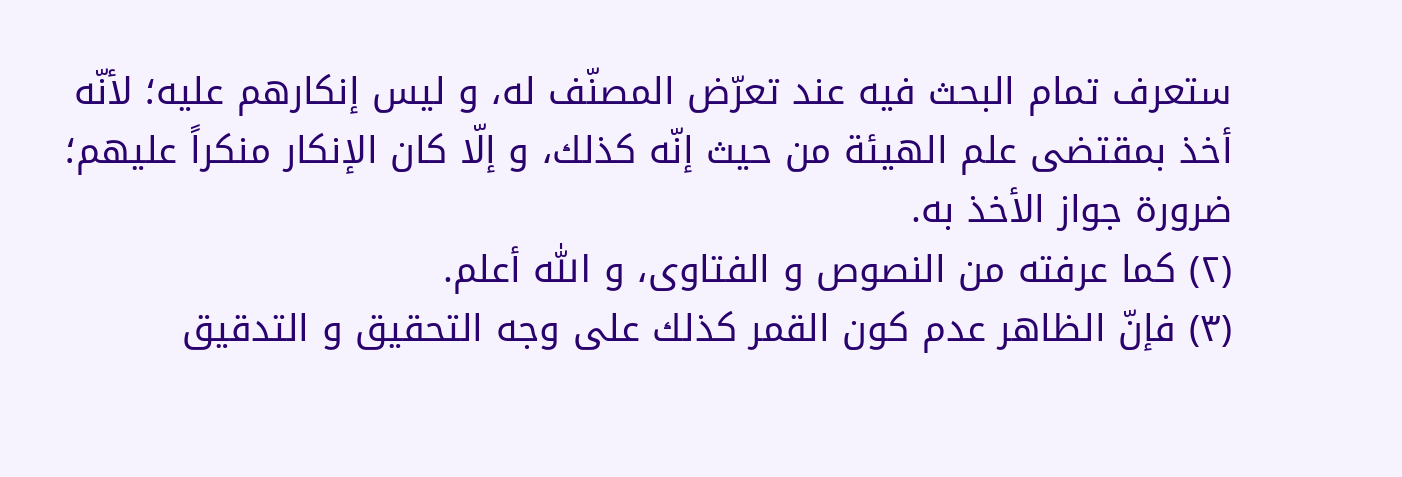ستعرف تمام البحث فيه عند تعرّض المصنّف له، و ليس إنكارهم عليه؛ لأنّه أخذ بمقتضى علم الهيئة من حيث إنّه كذلك، و إلّا كان الإنكار منكراً عليهم؛ ضرورة جواز الأخذ به.
(٢) كما عرفته من النصوص و الفتاوى، و اللّٰه أعلم.
(٣) فإنّ الظاهر عدم كون القمر كذلك على وجه التحقيق و التدقيق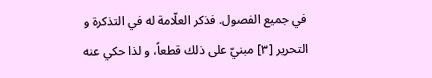في جميع الفصول. فذكر العلّامة له في التذكرة و التحرير [٣] مبنيّ على ذلك قطعاً، و لذا حكي عنه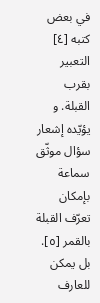في بعض كتبه [٤] التعبير بقرب القبلة. و يؤيّده إشعار سؤال موثّق سماعة بإمكان تعرّف القبلة بالقمر [٥]. بل يمكن للعارف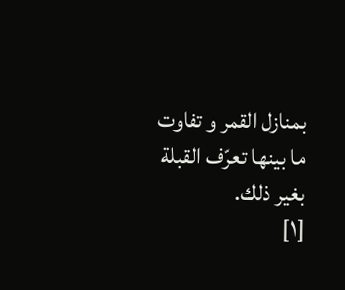بمنازل القمر و تفاوت ما بينها تعرّف القبلة بغير ذلك.
[١]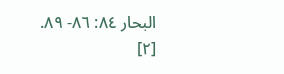البحار ٨٤: ٨٦- ٨٩.
[٢]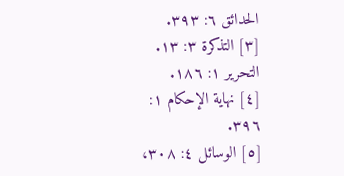الحدائق ٦: ٣٩٣.
[٣] التذكرة ٣: ١٣. التحرير ١: ١٨٦.
[٤] نهاية الإحكام ١: ٣٩٦.
[٥] الوسائل ٤: ٣٠٨،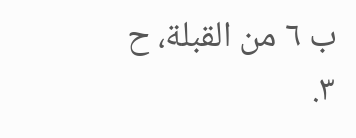ب ٦ من القبلة، ح ٣.